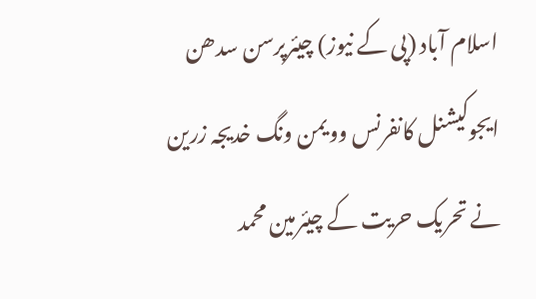اسلام آباد (پی کے نیوز) چیئرپرسن سدھن ایجوکیشنل کانفرنس وویمن ونگ خدیجہ زرین نے تحریک حریت کے چیئرمین محمد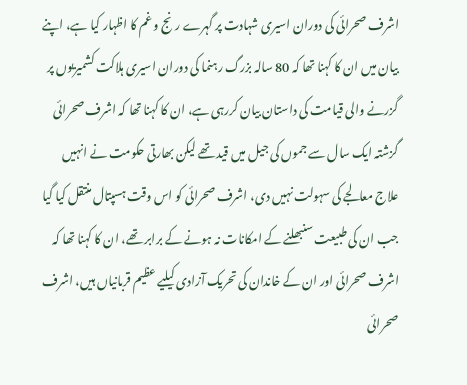اشرف صحرائی کی دوران اسیری شہادت پر گہرے رنج و غم کا اظہار کیا ہے، اپنے بیان میں ان کا کہنا تھا کہ 80 سالہ بزرگ رہنما کی دوران اسیری ہلاکت کشمیریوں پر گزرنے والی قیامت کی داستان بیان کررہی ہے، ان کا کہنا تھا کہ اشرف صحرائی گزشتہ ایک سال سے جموں کی جیل میں قید تھے لیکن بھارتی حکومت نے انہیں علاج معالجے کی سہولت نہیں دی، اشرف صحرائی کو اس وقت ہسپتال منتقل کیا گیا جب ان کی طبیعت سنبھلنے کے امکانات نہ ہونے کے برابر تھے، ان کا کہنا تھا کہ اشرف صحرائی اور ان کے خاندان کی تحریک آزادی کیلیے عظیم قربانیاں ہیں، اشرف صحرائی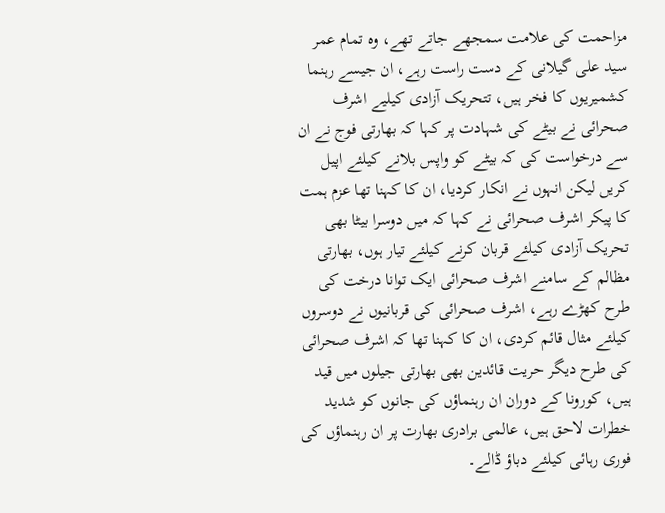مزاحمت کی علامت سمجھے جاتے تھے، وہ تمام عمر سید علی گیلانی کے دست راست رہے، ان جیسے رہنما کشمیریوں کا فخر ہیں، تتحریک آزادی کیلیے اشرف صحرائی نے بیٹے کی شہادت پر کہا کہ بھارتی فوج نے ان سے درخواست کی کہ بیٹے کو واپس بلانے کیلئے اپیل کریں لیکن انہوں نے انکار کردیا، ان کا کہنا تھا عزم ہمت کا پیکر اشرف صحرائی نے کہا کہ میں دوسرا بیٹا بھی تحریک آزادی کیلئے قربان کرنے کیلئے تیار ہوں، بھارتی مظالم کے سامنے اشرف صحرائی ایک توانا درخت کی طرح کھڑے رہے، اشرف صحرائی کی قربانیوں نے دوسروں کیلئے مثال قائم کردی، ان کا کہنا تھا کہ اشرف صحرائی کی طرح دیگر حریت قائدین بھی بھارتی جیلوں میں قید ہیں، کورونا کے دوران ان رہنماؤں کی جانوں کو شدید خطرات لاحق ہیں، عالمی برادری بھارت پر ان رہنماؤں کی فوری رہائی کیلئے دباؤ ڈالے۔